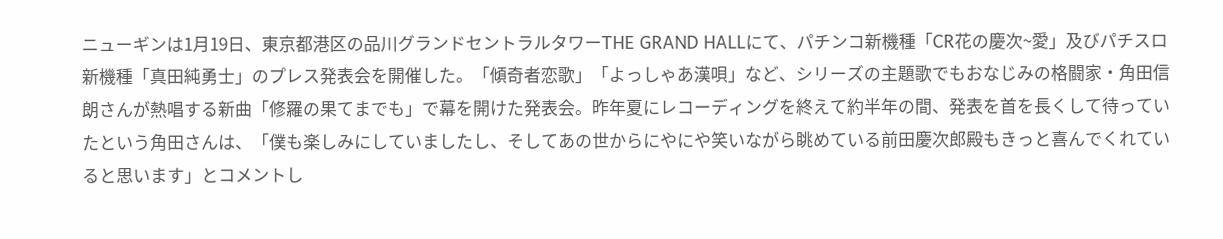ニューギンは1月19日、東京都港区の品川グランドセントラルタワーTHE GRAND HALLにて、パチンコ新機種「CR花の慶次~愛」及びパチスロ新機種「真田純勇士」のプレス発表会を開催した。「傾奇者恋歌」「よっしゃあ漢唄」など、シリーズの主題歌でもおなじみの格闘家・角田信朗さんが熱唱する新曲「修羅の果てまでも」で幕を開けた発表会。昨年夏にレコーディングを終えて約半年の間、発表を首を長くして待っていたという角田さんは、「僕も楽しみにしていましたし、そしてあの世からにやにや笑いながら眺めている前田慶次郎殿もきっと喜んでくれていると思います」とコメントし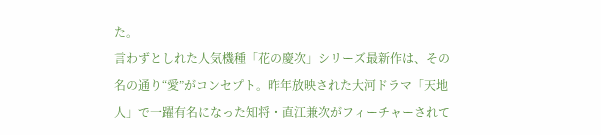た。
言わずとしれた人気機種「花の慶次」シリーズ最新作は、その名の通り“愛”がコンセプト。昨年放映された大河ドラマ「天地人」で一躍有名になった知将・直江兼次がフィーチャーされて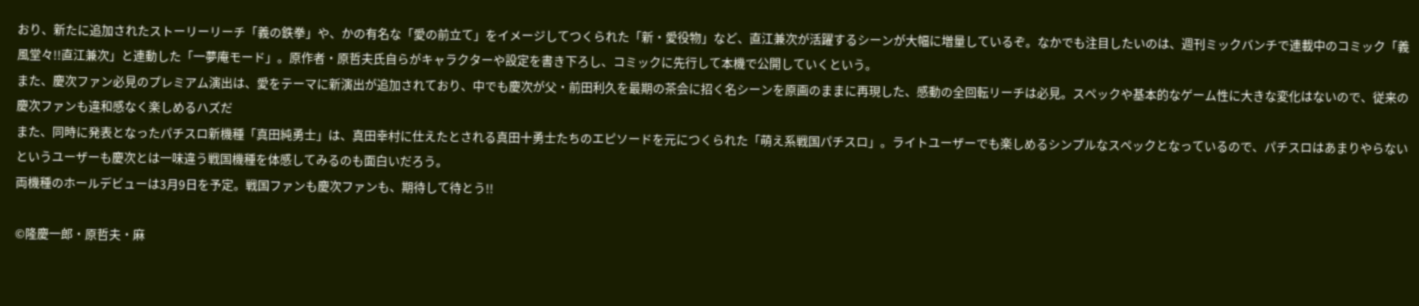おり、新たに追加されたストーリーリーチ「義の鉄拳」や、かの有名な「愛の前立て」をイメージしてつくられた「新・愛役物」など、直江兼次が活躍するシーンが大幅に増量しているぞ。なかでも注目したいのは、週刊ミックバンチで連載中のコミック「義風堂々!!直江兼次」と連動した「一夢庵モード」。原作者・原哲夫氏自らがキャラクターや設定を書き下ろし、コミックに先行して本機で公開していくという。
また、慶次ファン必見のプレミアム演出は、愛をテーマに新演出が追加されており、中でも慶次が父・前田利久を最期の茶会に招く名シーンを原画のままに再現した、感動の全回転リーチは必見。スペックや基本的なゲーム性に大きな変化はないので、従来の慶次ファンも違和感なく楽しめるハズだ
また、同時に発表となったパチスロ新機種「真田純勇士」は、真田幸村に仕えたとされる真田十勇士たちのエピソードを元につくられた「萌え系戦国パチスロ」。ライトユーザーでも楽しめるシンプルなスペックとなっているので、パチスロはあまりやらないというユーザーも慶次とは一味違う戦国機種を体感してみるのも面白いだろう。
両機種のホールデビューは3月9日を予定。戦国ファンも慶次ファンも、期待して待とう!!

©隆慶一郎・原哲夫・麻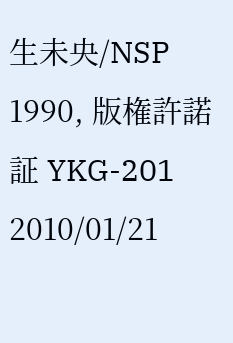生未央/NSP 1990, 版権許諾証 YKG-201
2010/01/21